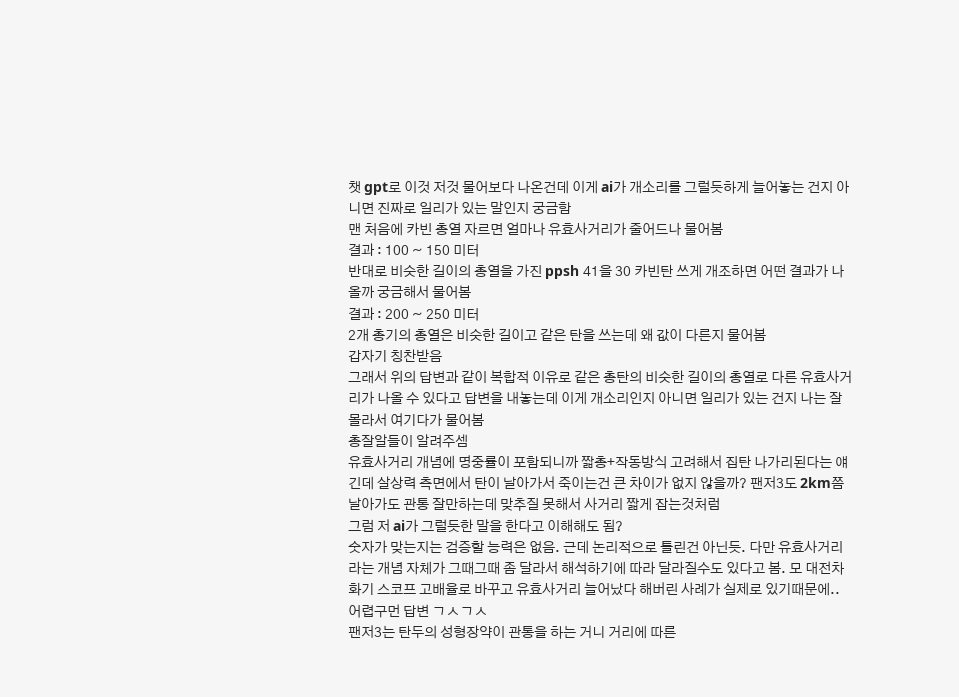챗 gpt로 이것 저것 물어보다 나온건데 이게 ai가 개소리를 그럴듯하게 늘어놓는 건지 아니면 진짜로 일리가 있는 말인지 궁금함
맨 처음에 카빈 총열 자르면 얼마나 유효사거리가 줄어드나 물어봄
결과 : 100 ~ 150 미터
반대로 비슷한 길이의 총열을 가진 ppsh 41을 30 카빈탄 쓰게 개조하면 어떤 결과가 나올까 궁금해서 물어봄
결과 : 200 ~ 250 미터
2개 총기의 총열은 비슷한 길이고 같은 탄을 쓰는데 왜 값이 다른지 물어봄
갑자기 칭찬받음
그래서 위의 답변과 같이 복합적 이유로 같은 총탄의 비슷한 길이의 총열로 다른 유효사거리가 나올 수 있다고 답변을 내놓는데 이게 개소리인지 아니면 일리가 있는 건지 나는 잘 몰라서 여기다가 물어봄
총잘알들이 알려주셈
유효사거리 개념에 명중률이 포함되니까 짧총+작동방식 고려해서 집탄 나가리된다는 얘긴데 살상력 측면에서 탄이 날아가서 죽이는건 큰 차이가 없지 않을까? 팬저3도 2km쯤 날아가도 관통 잘만하는데 맞추질 못해서 사거리 짧게 잡는것처럼
그럼 저 ai가 그럴듯한 말을 한다고 이해해도 됨?
숫자가 맞는지는 검증할 능력은 없음. 근데 논리적으로 틀린건 아닌듯. 다만 유효사거리라는 개념 자체가 그때그때 좀 달라서 해석하기에 따라 달라질수도 있다고 봄. 모 대전차화기 스코프 고배율로 바꾸고 유효사거리 늘어났다 해버린 사례가 실제로 있기때문에..
어렵구먼 답변 ㄱㅅㄱㅅ
팬저3는 탄두의 성형장약이 관통을 하는 거니 거리에 따른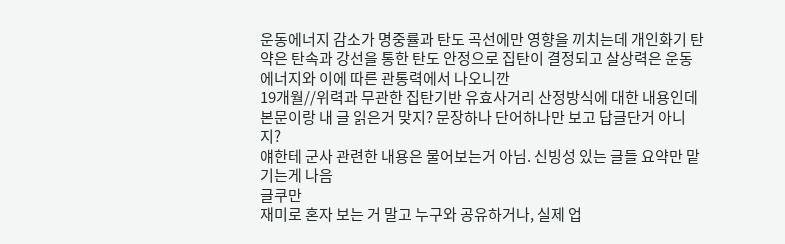운동에너지 감소가 명중률과 탄도 곡선에만 영향을 끼치는데 개인화기 탄약은 탄속과 강선을 통한 탄도 안정으로 집탄이 결정되고 살상력은 운동에너지와 이에 따른 관통력에서 나오니깐
19개월//위력과 무관한 집탄기반 유효사거리 산정방식에 대한 내용인데 본문이랑 내 글 읽은거 맞지? 문장하나 단어하나만 보고 답글단거 아니지?
얘한테 군사 관련한 내용은 물어보는거 아님. 신빙성 있는 글들 요약만 맡기는게 나음
글쿠만
재미로 혼자 보는 거 말고 누구와 공유하거나, 실제 업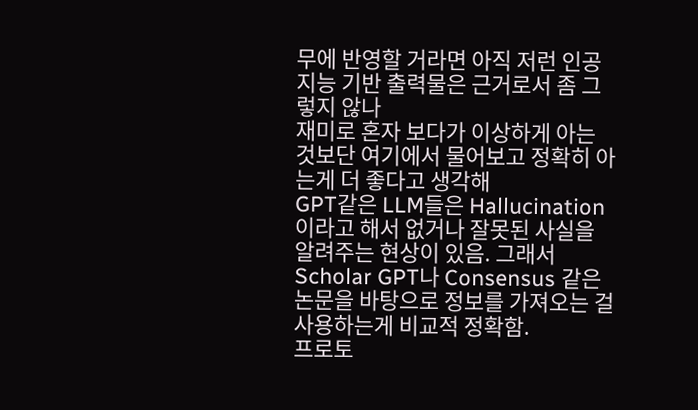무에 반영할 거라면 아직 저런 인공지능 기반 출력물은 근거로서 좀 그렇지 않나
재미로 혼자 보다가 이상하게 아는 것보단 여기에서 물어보고 정확히 아는게 더 좋다고 생각해
GPT같은 LLM들은 Hallucination 이라고 해서 없거나 잘못된 사실을 알려주는 현상이 있음. 그래서 Scholar GPT나 Consensus 같은 논문을 바탕으로 정보를 가져오는 걸 사용하는게 비교적 정확함.
프로토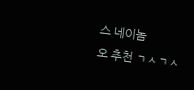스 네이놈
오 추천 ㄱㅅㄱㅅ